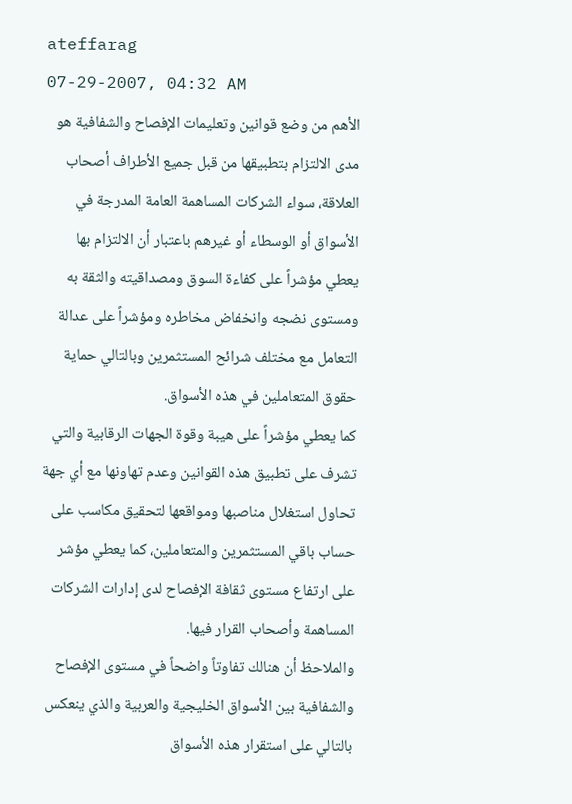ateffarag
07-29-2007, 04:32 AM
الأهم من وضع قوانين وتعليمات الإفصاح والشفافية هو مدى الالتزام بتطبيقها من قبل جميع الأطراف أصحاب العلاقة، سواء الشركات المساهمة العامة المدرجة في الأسواق أو الوسطاء أو غيرهم باعتبار أن الالتزام بها يعطي مؤشراً على كفاءة السوق ومصداقيته والثقة به ومستوى نضجه وانخفاض مخاطره ومؤشراً على عدالة التعامل مع مختلف شرائح المستثمرين وبالتالي حماية حقوق المتعاملين في هذه الأسواق.
كما يعطي مؤشراً على هيبة وقوة الجهات الرقابية والتي تشرف على تطبيق هذه القوانين وعدم تهاونها مع أي جهة تحاول استغلال مناصبها ومواقعها لتحقيق مكاسب على حساب باقي المستثمرين والمتعاملين، كما يعطي مؤشر على ارتفاع مستوى ثقافة الإفصاح لدى إدارات الشركات المساهمة وأصحاب القرار فيها.
والملاحظ أن هنالك تفاوتاً واضحاً في مستوى الإفصاح والشفافية بين الأسواق الخليجية والعربية والذي ينعكس بالتالي على استقرار هذه الأسواق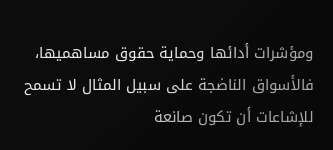ومؤشرات أدائها وحماية حقوق مساهميها، فالأسواق الناضجة على سبيل المثال لا تسمح للإشاعات أن تكون صانعة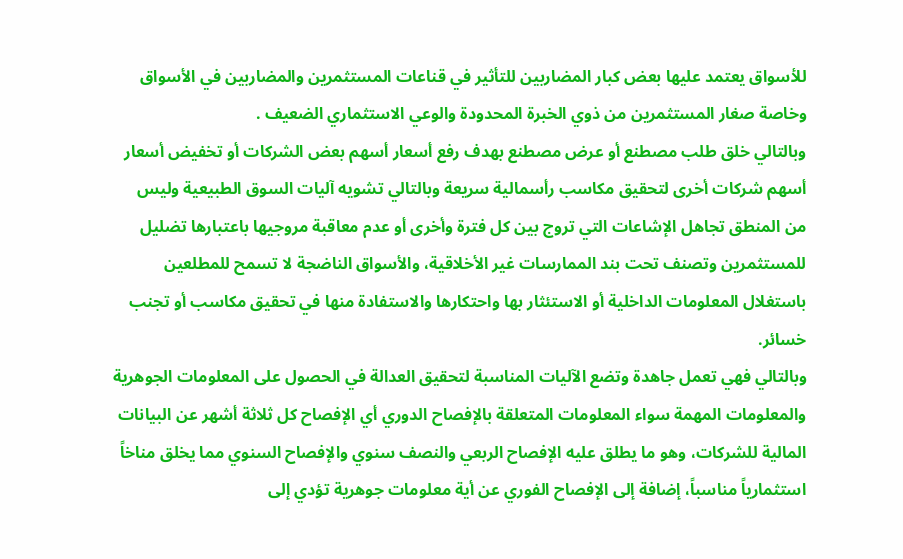للأسواق يعتمد عليها بعض كبار المضاربين للتأثير في قناعات المستثمرين والمضاربين في الأسواق وخاصة صغار المستثمرين من ذوي الخبرة المحدودة والوعي الاستثماري الضعيف .
وبالتالي خلق طلب مصطنع أو عرض مصطنع بهدف رفع أسعار أسهم بعض الشركات أو تخفيض أسعار أسهم شركات أخرى لتحقيق مكاسب رأسمالية سريعة وبالتالي تشويه آليات السوق الطبيعية وليس من المنطق تجاهل الإشاعات التي تروج بين كل فترة وأخرى أو عدم معاقبة مروجيها باعتبارها تضليل للمستثمرين وتصنف تحت بند الممارسات غير الأخلاقية، والأسواق الناضجة لا تسمح للمطلعين باستغلال المعلومات الداخلية أو الاستئثار بها واحتكارها والاستفادة منها في تحقيق مكاسب أو تجنب خسائر.
وبالتالي فهي تعمل جاهدة وتضع الآليات المناسبة لتحقيق العدالة في الحصول على المعلومات الجوهرية والمعلومات المهمة سواء المعلومات المتعلقة بالإفصاح الدوري أي الإفصاح كل ثلاثة أشهر عن البيانات المالية للشركات، وهو ما يطلق عليه الإفصاح الربعي والنصف سنوي والإفصاح السنوي مما يخلق مناخاً استثمارياً مناسباً، إضافة إلى الإفصاح الفوري عن أية معلومات جوهرية تؤدي إلى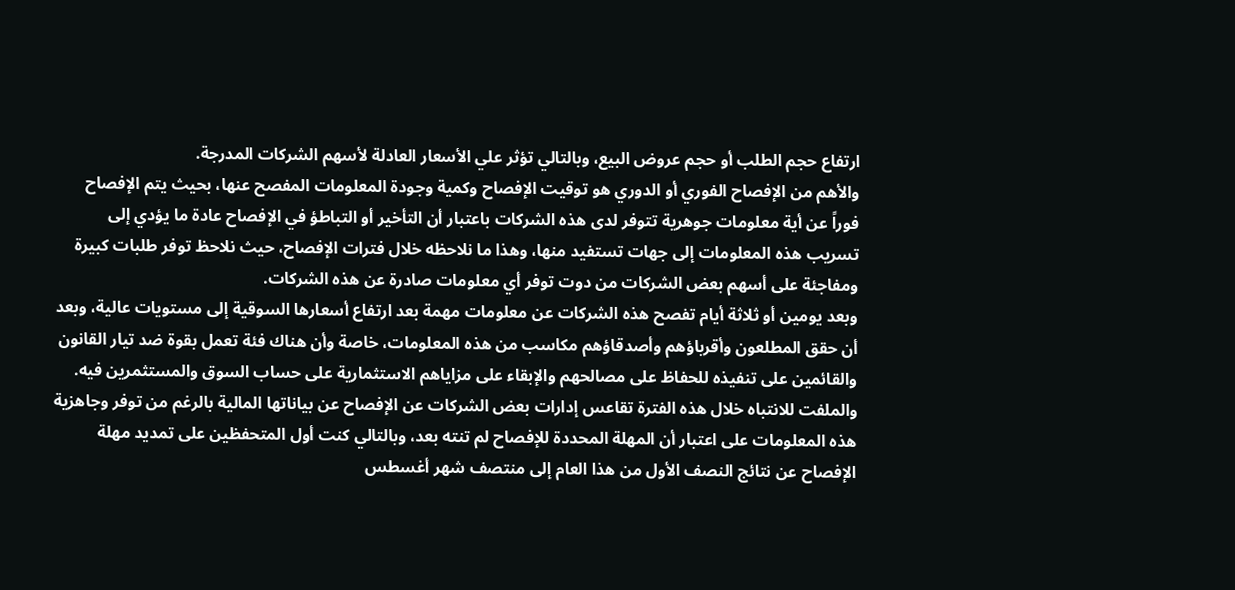ارتفاع حجم الطلب أو حجم عروض البيع، وبالتالي تؤثر علي الأسعار العادلة لأسهم الشركات المدرجة.
والأهم من الإفصاح الفوري أو الدوري هو توقيت الإفصاح وكمية وجودة المعلومات المفصح عنها، بحيث يتم الإفصاح فوراً عن أية معلومات جوهرية تتوفر لدى هذه الشركات باعتبار أن التأخير أو التباطؤ في الإفصاح عادة ما يؤدي إلى تسريب هذه المعلومات إلى جهات تستفيد منها، وهذا ما نلاحظه خلال فترات الإفصاح، حيث نلاحظ توفر طلبات كبيرة ومفاجئة على أسهم بعض الشركات من دوت توفر أي معلومات صادرة عن هذه الشركات.
وبعد يومين أو ثلاثة أيام تفصح هذه الشركات عن معلومات مهمة بعد ارتفاع أسعارها السوقية إلى مستويات عالية، وبعد أن حقق المطلعون وأقرباؤهم وأصدقاؤهم مكاسب من هذه المعلومات، خاصة وأن هناك فئة تعمل بقوة ضد تيار القانون والقائمين على تنفيذه للحفاظ على مصالحهم والإبقاء على مزاياهم الاستثمارية على حساب السوق والمستثمرين فيه.
والملفت للانتباه خلال هذه الفترة تقاعس إدارات بعض الشركات عن الإفصاح عن بياناتها المالية بالرغم من توفر وجاهزية هذه المعلومات على اعتبار أن المهلة المحددة للإفصاح لم تنته بعد، وبالتالي كنت أول المتحفظين على تمديد مهلة الإفصاح عن نتائج النصف الأول من هذا العام إلى منتصف شهر أغسطس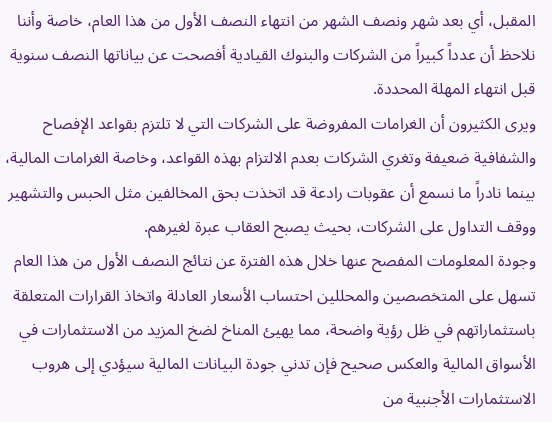المقبل، أي بعد شهر ونصف الشهر من انتهاء النصف الأول من هذا العام، خاصة وأننا نلاحظ أن عدداً كبيراً من الشركات والبنوك القيادية أفصحت عن بياناتها النصف سنوية قبل انتهاء المهلة المحددة.
ويرى الكثيرون أن الغرامات المفروضة على الشركات التي لا تلتزم بقواعد الإفصاح والشفافية ضعيفة وتغري الشركات بعدم الالتزام بهذه القواعد، وخاصة الغرامات المالية، بينما نادراً ما نسمع أن عقوبات رادعة قد اتخذت بحق المخالفين مثل الحبس والتشهير ووقف التداول على الشركات، بحيث يصبح العقاب عبرة لغيرهم.
وجودة المعلومات المفصح عنها خلال هذه الفترة عن نتائج النصف الأول من هذا العام تسهل على المتخصصين والمحللين احتساب الأسعار العادلة واتخاذ القرارات المتعلقة باستثماراتهم في ظل رؤية واضحة، مما يهيئ المناخ لضخ المزيد من الاستثمارات في الأسواق المالية والعكس صحيح فإن تدني جودة البيانات المالية سيؤدي إلى هروب الاستثمارات الأجنبية من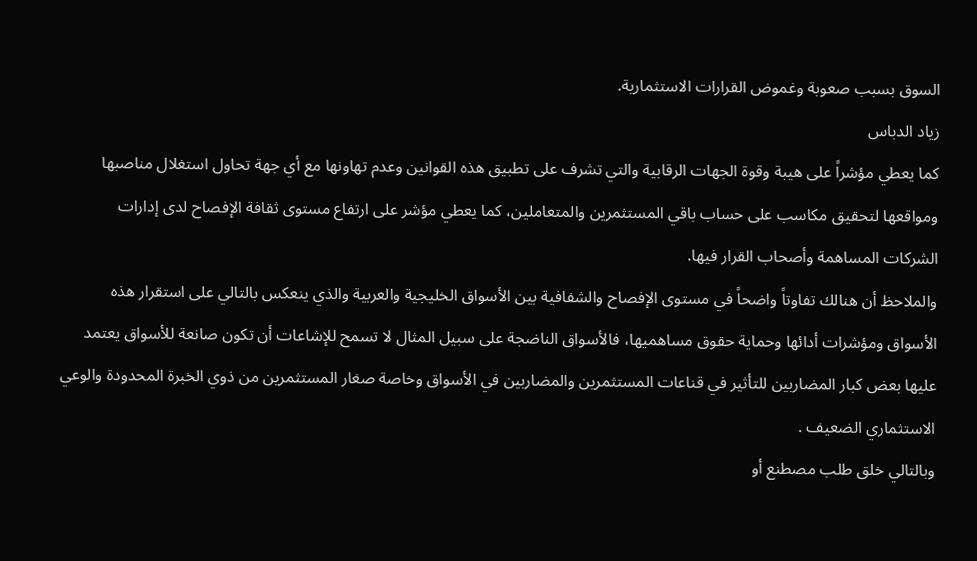السوق بسبب صعوبة وغموض القرارات الاستثمارية.
زياد الدباس
كما يعطي مؤشراً على هيبة وقوة الجهات الرقابية والتي تشرف على تطبيق هذه القوانين وعدم تهاونها مع أي جهة تحاول استغلال مناصبها ومواقعها لتحقيق مكاسب على حساب باقي المستثمرين والمتعاملين، كما يعطي مؤشر على ارتفاع مستوى ثقافة الإفصاح لدى إدارات الشركات المساهمة وأصحاب القرار فيها.
والملاحظ أن هنالك تفاوتاً واضحاً في مستوى الإفصاح والشفافية بين الأسواق الخليجية والعربية والذي ينعكس بالتالي على استقرار هذه الأسواق ومؤشرات أدائها وحماية حقوق مساهميها، فالأسواق الناضجة على سبيل المثال لا تسمح للإشاعات أن تكون صانعة للأسواق يعتمد عليها بعض كبار المضاربين للتأثير في قناعات المستثمرين والمضاربين في الأسواق وخاصة صغار المستثمرين من ذوي الخبرة المحدودة والوعي الاستثماري الضعيف .
وبالتالي خلق طلب مصطنع أو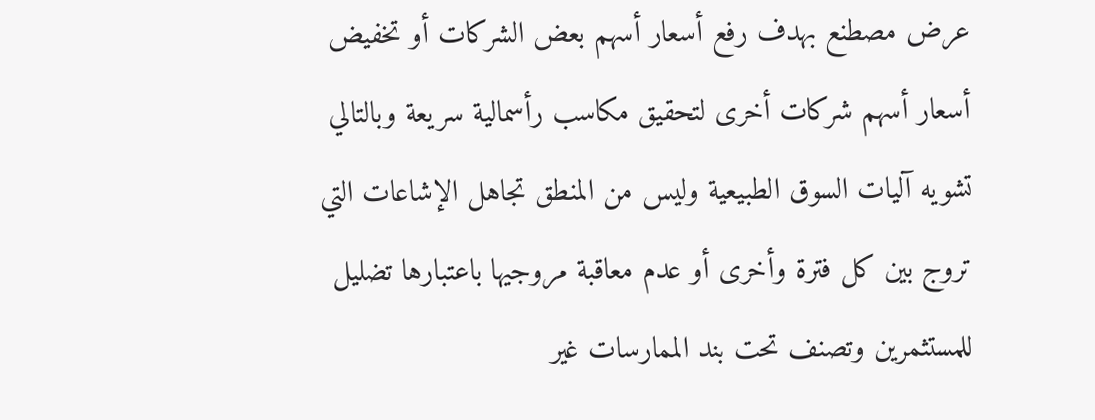عرض مصطنع بهدف رفع أسعار أسهم بعض الشركات أو تخفيض أسعار أسهم شركات أخرى لتحقيق مكاسب رأسمالية سريعة وبالتالي تشويه آليات السوق الطبيعية وليس من المنطق تجاهل الإشاعات التي تروج بين كل فترة وأخرى أو عدم معاقبة مروجيها باعتبارها تضليل للمستثمرين وتصنف تحت بند الممارسات غير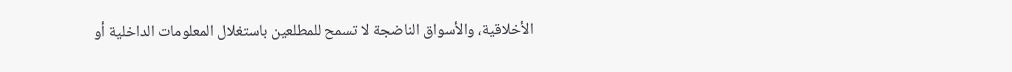الأخلاقية، والأسواق الناضجة لا تسمح للمطلعين باستغلال المعلومات الداخلية أو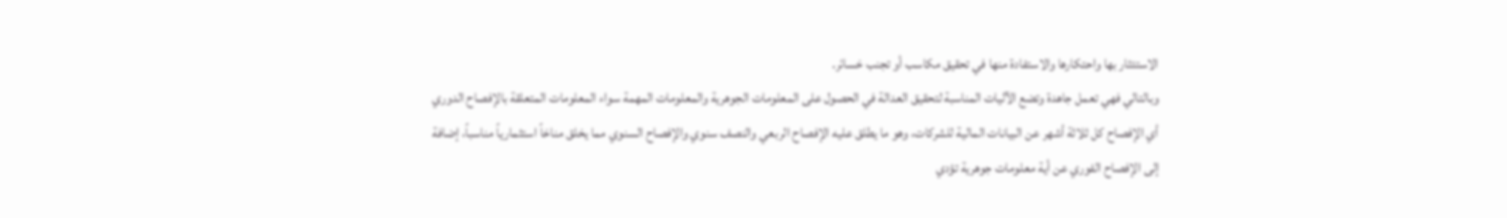الاستئثار بها واحتكارها والاستفادة منها في تحقيق مكاسب أو تجنب خسائر.
وبالتالي فهي تعمل جاهدة وتضع الآليات المناسبة لتحقيق العدالة في الحصول على المعلومات الجوهرية والمعلومات المهمة سواء المعلومات المتعلقة بالإفصاح الدوري أي الإفصاح كل ثلاثة أشهر عن البيانات المالية للشركات، وهو ما يطلق عليه الإفصاح الربعي والنصف سنوي والإفصاح السنوي مما يخلق مناخاً استثمارياً مناسباً، إضافة إلى الإفصاح الفوري عن أية معلومات جوهرية تؤدي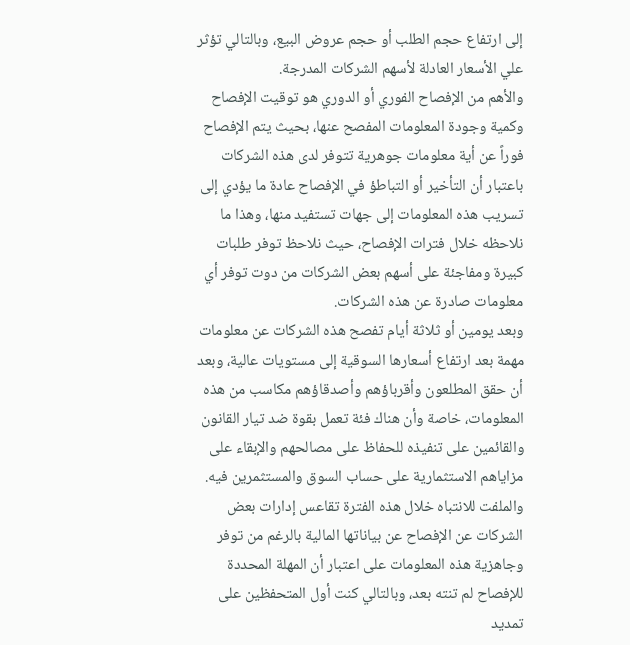إلى ارتفاع حجم الطلب أو حجم عروض البيع، وبالتالي تؤثر علي الأسعار العادلة لأسهم الشركات المدرجة.
والأهم من الإفصاح الفوري أو الدوري هو توقيت الإفصاح وكمية وجودة المعلومات المفصح عنها، بحيث يتم الإفصاح فوراً عن أية معلومات جوهرية تتوفر لدى هذه الشركات باعتبار أن التأخير أو التباطؤ في الإفصاح عادة ما يؤدي إلى تسريب هذه المعلومات إلى جهات تستفيد منها، وهذا ما نلاحظه خلال فترات الإفصاح، حيث نلاحظ توفر طلبات كبيرة ومفاجئة على أسهم بعض الشركات من دوت توفر أي معلومات صادرة عن هذه الشركات.
وبعد يومين أو ثلاثة أيام تفصح هذه الشركات عن معلومات مهمة بعد ارتفاع أسعارها السوقية إلى مستويات عالية، وبعد أن حقق المطلعون وأقرباؤهم وأصدقاؤهم مكاسب من هذه المعلومات، خاصة وأن هناك فئة تعمل بقوة ضد تيار القانون والقائمين على تنفيذه للحفاظ على مصالحهم والإبقاء على مزاياهم الاستثمارية على حساب السوق والمستثمرين فيه.
والملفت للانتباه خلال هذه الفترة تقاعس إدارات بعض الشركات عن الإفصاح عن بياناتها المالية بالرغم من توفر وجاهزية هذه المعلومات على اعتبار أن المهلة المحددة للإفصاح لم تنته بعد، وبالتالي كنت أول المتحفظين على تمديد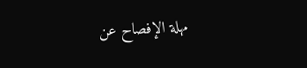مهلة الإفصاح عن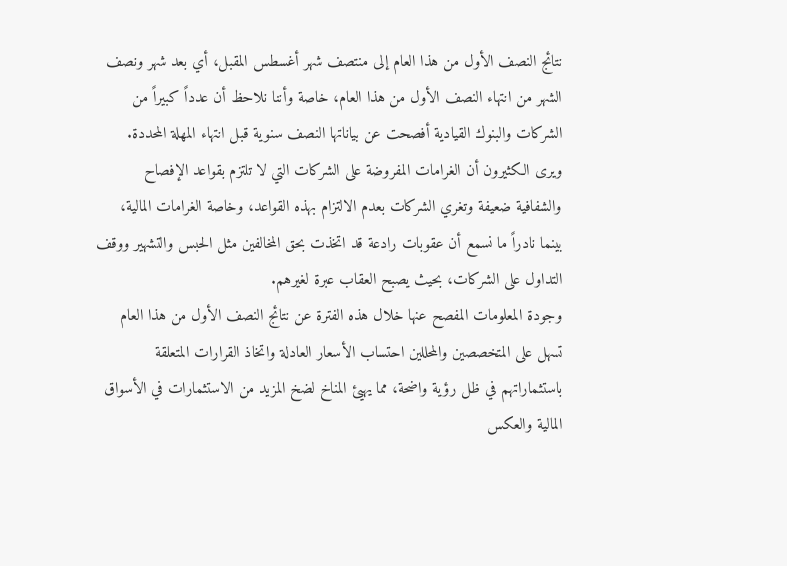نتائج النصف الأول من هذا العام إلى منتصف شهر أغسطس المقبل، أي بعد شهر ونصف الشهر من انتهاء النصف الأول من هذا العام، خاصة وأننا نلاحظ أن عدداً كبيراً من الشركات والبنوك القيادية أفصحت عن بياناتها النصف سنوية قبل انتهاء المهلة المحددة.
ويرى الكثيرون أن الغرامات المفروضة على الشركات التي لا تلتزم بقواعد الإفصاح والشفافية ضعيفة وتغري الشركات بعدم الالتزام بهذه القواعد، وخاصة الغرامات المالية، بينما نادراً ما نسمع أن عقوبات رادعة قد اتخذت بحق المخالفين مثل الحبس والتشهير ووقف التداول على الشركات، بحيث يصبح العقاب عبرة لغيرهم.
وجودة المعلومات المفصح عنها خلال هذه الفترة عن نتائج النصف الأول من هذا العام تسهل على المتخصصين والمحللين احتساب الأسعار العادلة واتخاذ القرارات المتعلقة باستثماراتهم في ظل رؤية واضحة، مما يهيئ المناخ لضخ المزيد من الاستثمارات في الأسواق المالية والعكس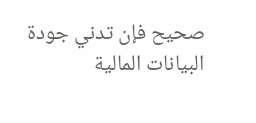صحيح فإن تدني جودة البيانات المالية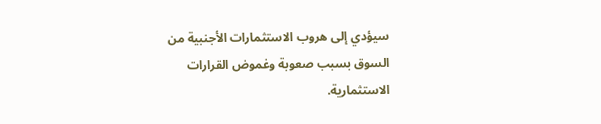سيؤدي إلى هروب الاستثمارات الأجنبية من السوق بسبب صعوبة وغموض القرارات الاستثمارية.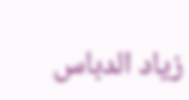زياد الدباس